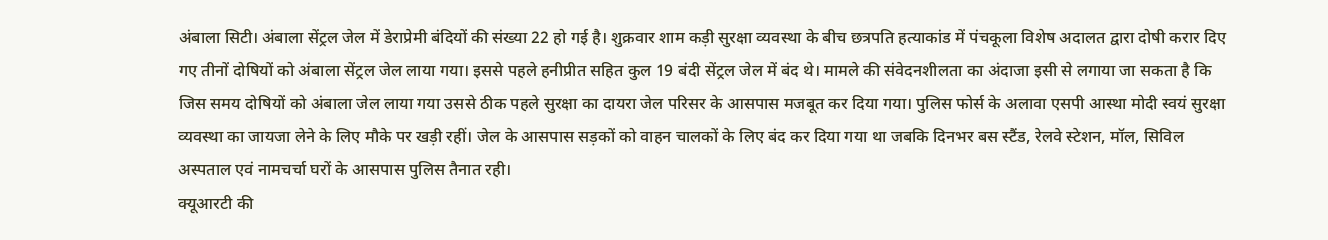अंबाला सिटी। अंबाला सेंट्रल जेल में डेराप्रेमी बंदियों की संख्या 22 हो गई है। शुक्रवार शाम कड़ी सुरक्षा व्यवस्था के बीच छत्रपति हत्याकांड में पंचकूला विशेष अदालत द्वारा दोषी करार दिए गए तीनों दोषियों को अंबाला सेंट्रल जेल लाया गया। इससे पहले हनीप्रीत सहित कुल 19 बंदी सेंट्रल जेल में बंद थे। मामले की संवेदनशीलता का अंदाजा इसी से लगाया जा सकता है कि जिस समय दोषियों को अंबाला जेल लाया गया उससे ठीक पहले सुरक्षा का दायरा जेल परिसर के आसपास मजबूत कर दिया गया। पुलिस फोर्स के अलावा एसपी आस्था मोदी स्वयं सुरक्षा व्यवस्था का जायजा लेने के लिए मौके पर खड़ी रहीं। जेल के आसपास सड़कों को वाहन चालकों के लिए बंद कर दिया गया था जबकि दिनभर बस स्टैंड, रेलवे स्टेशन, मॉल, सिविल अस्पताल एवं नामचर्चा घरों के आसपास पुलिस तैनात रही।
क्यूआरटी की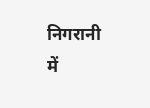निगरानी में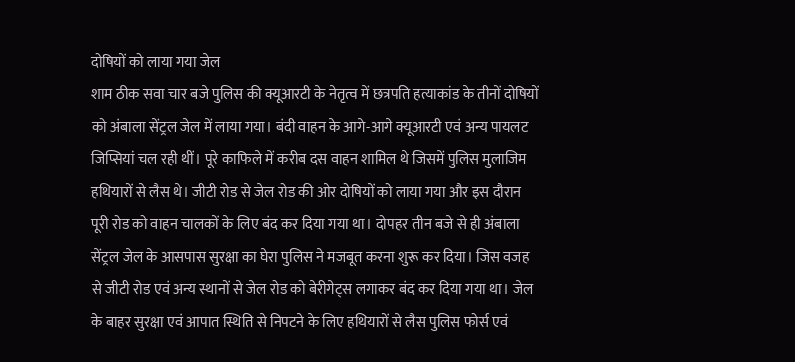दोषियों को लाया गया जेल
शाम ठीक सवा चार बजे पुलिस की क्यूआरटी के नेतृत्व में छत्रपति हत्याकांड के तीनों दोषियों को अंबाला सेंट्रल जेल में लाया गया। बंदी वाहन के आगे-आगे क्यूआरटी एवं अन्य पायलट जिप्सियां चल रही थीं। पूरे काफिले में करीब दस वाहन शामिल थे जिसमें पुलिस मुलाजिम हथियारों से लैस थे। जीटी रोड से जेल रोड की ओर दोषियों को लाया गया और इस दौरान पूरी रोड को वाहन चालकों के लिए बंद कर दिया गया था। दोपहर तीन बजे से ही अंबाला सेंट्रल जेल के आसपास सुरक्षा का घेरा पुलिस ने मजबूत करना शुरू कर दिया। जिस वजह से जीटी रोड एवं अन्य स्थानों से जेल रोड को बेरीगेट्स लगाकर बंद कर दिया गया था। जेल के बाहर सुरक्षा एवं आपात स्थिति से निपटने के लिए हथियारों से लैस पुलिस फोर्स एवं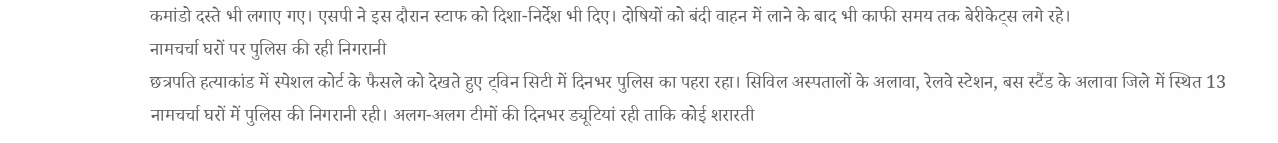कमांडो दस्ते भी लगाए गए। एसपी ने इस दौरान स्टाफ को दिशा-निर्देश भी दिए। दोषियों को बंदी वाहन में लाने के बाद भी काफी समय तक बेरीकेट्स लगे रहे।
नामचर्चा घरों पर पुलिस की रही निगरानी
छत्रपति हत्याकांड में स्पेशल कोर्ट के फैसले को देखते हुए ट्विन सिटी में दिनभर पुलिस का पहरा रहा। सिविल अस्पतालों के अलावा, रेलवे स्टेशन, बस स्टैंड के अलावा जिले में स्थित 13 नामचर्चा घरों में पुलिस की निगरानी रही। अलग-अलग टीमों की दिनभर ड्यूटियां रही ताकि कोई शरारती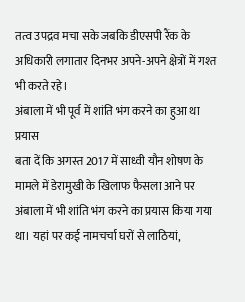तत्व उपद्रव मचा सके जबकि डीएसपी रैंक के अधिकारी लगातार दिनभर अपने-अपने क्षेत्रों में गश्त भी करते रहे।
अंबाला में भी पूर्व में शांति भंग करने का हुआ था प्रयास
बता दें कि अगस्त 2017 में साध्वी यौन शोषण के मामले में डेरामुखी के खिलाफ फैसला आने पर अंबाला में भी शांति भंग करने का प्रयास किया गया था। यहां पर कई नामचर्चा घरों से लाठियां,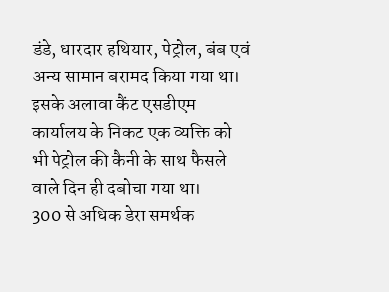डंडे, धारदार हथियार, पेट्रोल, बंब एवं अन्य सामान बरामद किया गया था। इसके अलावा कैंट एसडीएम कार्यालय के निकट एक व्यक्ति को भी पेट्रोल की कैनी के साथ फैसले वाले दिन ही दबोचा गया था।
300 से अधिक डेरा समर्थक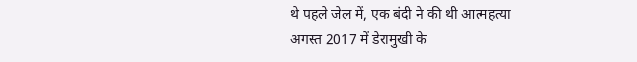थे पहले जेल में, एक बंदी ने की थी आत्महत्या
अगस्त 2017 में डेरामुखी के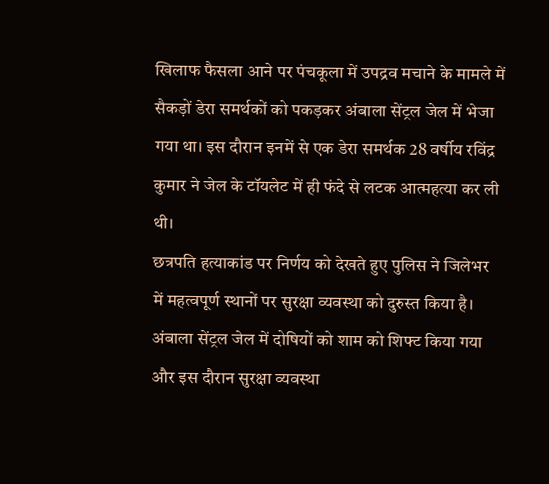खिलाफ फैसला आने पर पंचकूला में उपद्रव मचाने के मामले में सैकड़ों डेरा समर्थकों को पकड़कर अंबाला सेंट्रल जेल में भेजा गया था। इस दौरान इनमें से एक डेरा समर्थक 28 वर्षीय रविंद्र कुमार ने जेल के टॉयलेट में ही फंदे से लटक आत्महत्या कर ली थी।
छत्रपति हत्याकांड पर निर्णय को देखते हुए पुलिस ने जिलेभर में महत्वपूर्ण स्थानों पर सुरक्षा व्यवस्था को दुरुस्त किया है। अंबाला सेंट्रल जेल में दोषियों को शाम को शिफ्ट किया गया और इस दौरान सुरक्षा व्यवस्था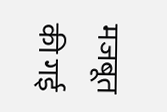मजबूत की गई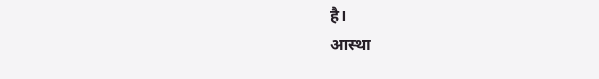है।
आस्था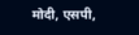मोदी, एसपी,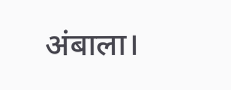अंबाला।